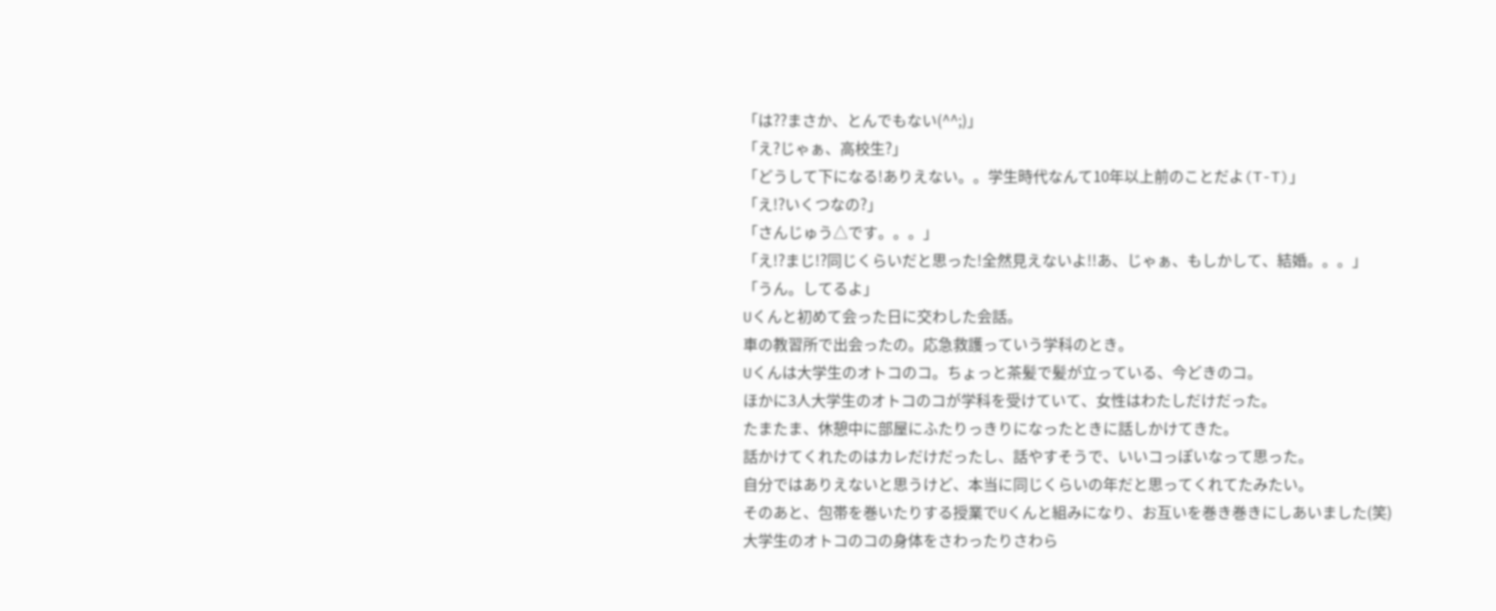「は??まさか、とんでもない(^^;)」
「え?じゃぁ、高校生?」
「どうして下になる!ありえない。。学生時代なんて10年以上前のことだよ(T-T)」
「え!?いくつなの?」
「さんじゅう△です。。。」
「え!?まじ!?同じくらいだと思った!全然見えないよ!!あ、じゃぁ、もしかして、結婚。。。」
「うん。してるよ」
Uくんと初めて会った日に交わした会話。
車の教習所で出会ったの。応急救護っていう学科のとき。
Uくんは大学生のオトコのコ。ちょっと茶髪で髪が立っている、今どきのコ。
ほかに3人大学生のオトコのコが学科を受けていて、女性はわたしだけだった。
たまたま、休憩中に部屋にふたりっきりになったときに話しかけてきた。
話かけてくれたのはカレだけだったし、話やすそうで、いいコっぽいなって思った。
自分ではありえないと思うけど、本当に同じくらいの年だと思ってくれてたみたい。
そのあと、包帯を巻いたりする授業でUくんと組みになり、お互いを巻き巻きにしあいました(笑)
大学生のオトコのコの身体をさわったりさわら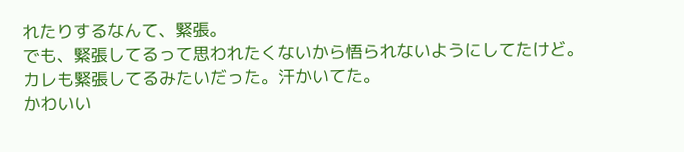れたりするなんて、緊張。
でも、緊張してるって思われたくないから悟られないようにしてたけど。
カレも緊張してるみたいだった。汗かいてた。
かわいい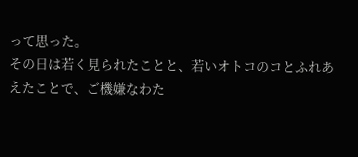って思った。
その日は若く見られたことと、若いオトコのコとふれあえたことで、ご機嫌なわた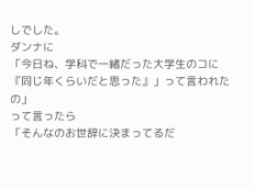しでした。
ダンナに
「今日ね、学科で一緒だった大学生のコに『同じ年くらいだと思った』」って言われたの」
って言ったら
「そんなのお世辞に決まってるだ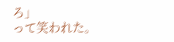ろ」
って笑われた。